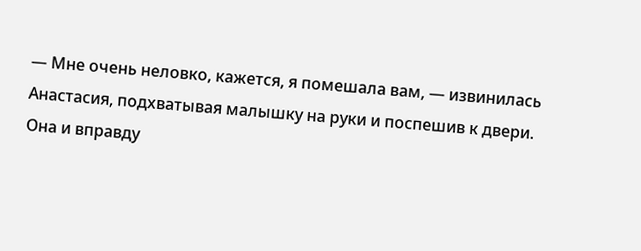— Мне очень неловко, кажется, я помешала вам, — извинилась Анастасия, подхватывая малышку на руки и поспешив к двери. Она и вправду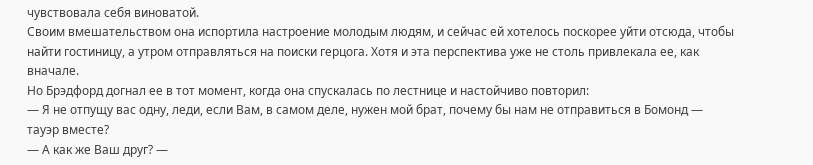чувствовала себя виноватой.
Своим вмешательством она испортила настроение молодым людям, и сейчас ей хотелось поскорее уйти отсюда, чтобы найти гостиницу, а утром отправляться на поиски герцога. Хотя и эта перспектива уже не столь привлекала ее, как вначале.
Но Брэдфорд догнал ее в тот момент, когда она спускалась по лестнице и настойчиво повторил:
— Я не отпущу вас одну, леди, если Вам, в самом деле, нужен мой брат, почему бы нам не отправиться в Бомонд — тауэр вместе?
— А как же Ваш друг? —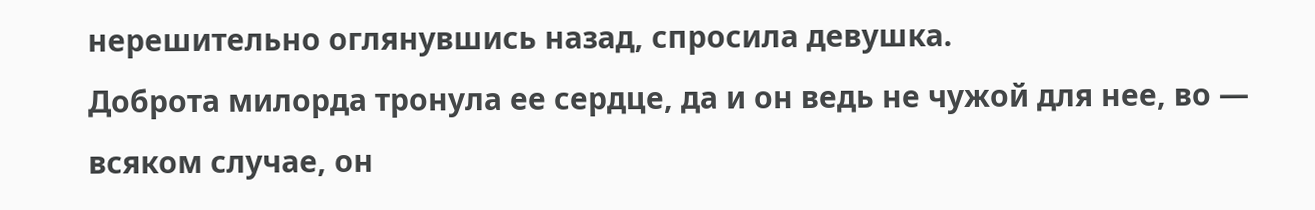нерешительно оглянувшись назад, спросила девушка.
Доброта милорда тронула ее сердце, да и он ведь не чужой для нее, во — всяком случае, он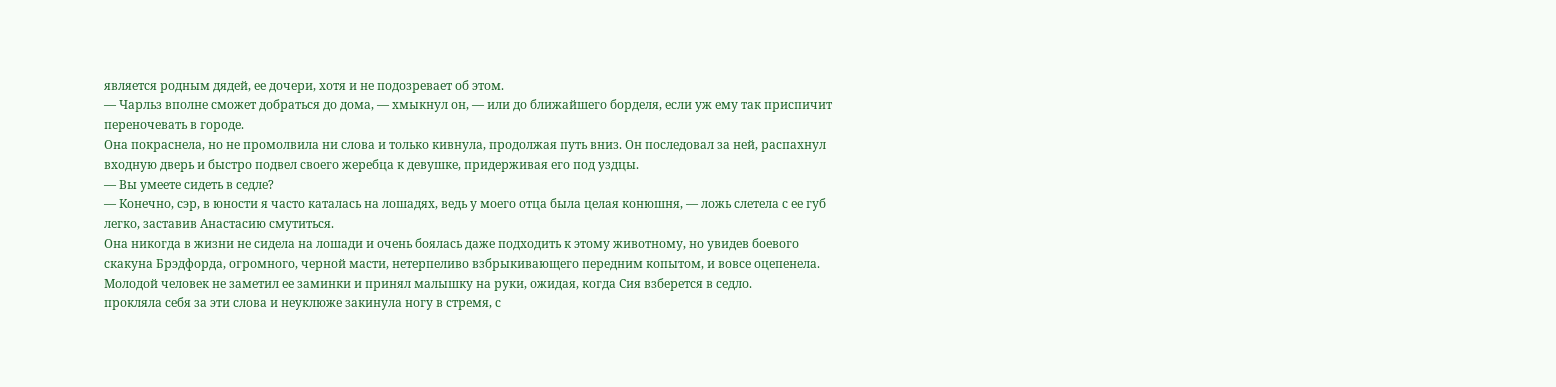является родным дядей, ее дочери, хотя и не подозревает об этом.
— Чарльз вполне сможет добраться до дома, — хмыкнул он, — или до ближайшего борделя, если уж ему так приспичит переночевать в городе.
Она покраснела, но не промолвила ни слова и только кивнула, продолжая путь вниз. Он последовал за ней, распахнул входную дверь и быстро подвел своего жеребца к девушке, придерживая его под уздцы.
— Вы умеете сидеть в седле?
— Конечно, сэр, в юности я часто каталась на лошадях, ведь у моего отца была целая конюшня, — ложь слетела с ее губ легко, заставив Анастасию смутиться.
Она никогда в жизни не сидела на лошади и очень боялась даже подходить к этому животному, но увидев боевого скакуна Брэдфорда, огромного, черной масти, нетерпеливо взбрыкивающего передним копытом, и вовсе оцепенела.
Молодой человек не заметил ее заминки и принял малышку на руки, ожидая, когда Сия взберется в седло.
прокляла себя за эти слова и неуклюже закинула ногу в стремя, с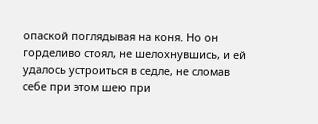опаской поглядывая на коня. Но он горделиво стоял, не шелохнувшись, и ей удалось устроиться в седле, не сломав себе при этом шею при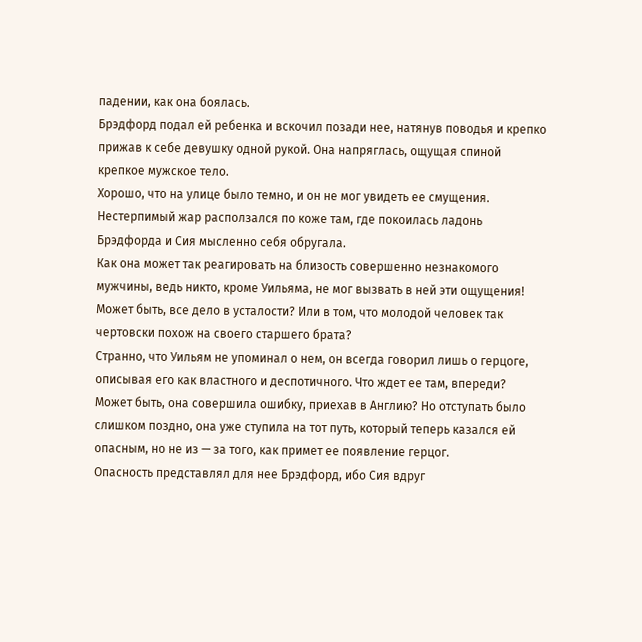падении, как она боялась.
Брэдфорд подал ей ребенка и вскочил позади нее, натянув поводья и крепко прижав к себе девушку одной рукой. Она напряглась, ощущая спиной крепкое мужское тело.
Хорошо, что на улице было темно, и он не мог увидеть ее смущения. Нестерпимый жар расползался по коже там, где покоилась ладонь Брэдфорда и Сия мысленно себя обругала.
Как она может так реагировать на близость совершенно незнакомого мужчины, ведь никто, кроме Уильяма, не мог вызвать в ней эти ощущения! Может быть, все дело в усталости? Или в том, что молодой человек так чертовски похож на своего старшего брата?
Странно, что Уильям не упоминал о нем, он всегда говорил лишь о герцоге, описывая его как властного и деспотичного. Что ждет ее там, впереди? Может быть, она совершила ошибку, приехав в Англию? Но отступать было слишком поздно, она уже ступила на тот путь, который теперь казался ей опасным, но не из — за того, как примет ее появление герцог.
Опасность представлял для нее Брэдфорд, ибо Сия вдруг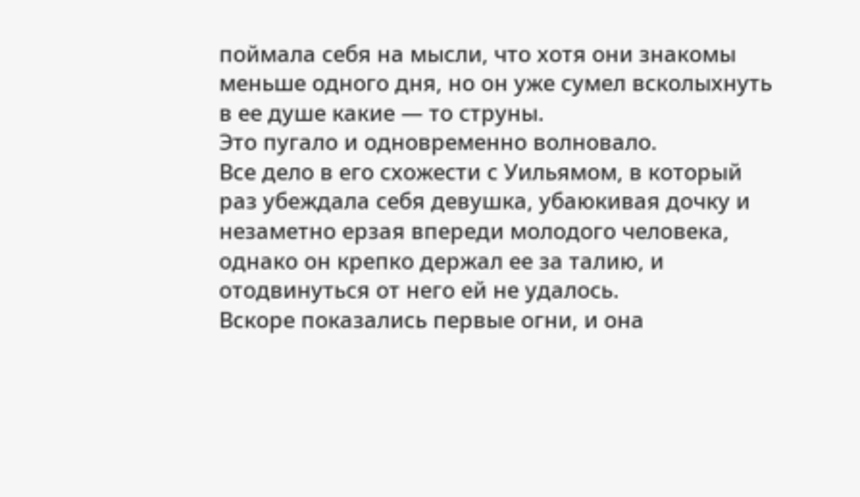поймала себя на мысли, что хотя они знакомы меньше одного дня, но он уже сумел всколыхнуть в ее душе какие — то струны.
Это пугало и одновременно волновало.
Все дело в его схожести с Уильямом, в который раз убеждала себя девушка, убаюкивая дочку и незаметно ерзая впереди молодого человека, однако он крепко держал ее за талию, и отодвинуться от него ей не удалось.
Вскоре показались первые огни, и она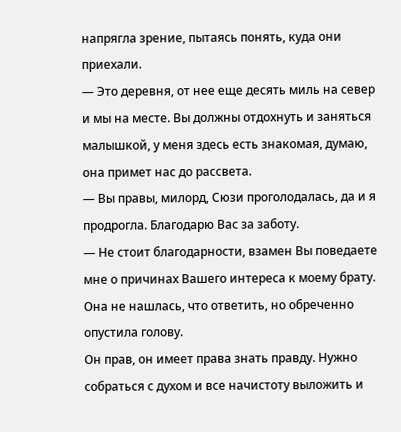напрягла зрение, пытаясь понять, куда они приехали.
— Это деревня, от нее еще десять миль на север и мы на месте. Вы должны отдохнуть и заняться малышкой, у меня здесь есть знакомая, думаю, она примет нас до рассвета.
— Вы правы, милорд, Сюзи проголодалась, да и я продрогла. Благодарю Вас за заботу.
— Не стоит благодарности, взамен Вы поведаете мне о причинах Вашего интереса к моему брату.
Она не нашлась, что ответить, но обреченно опустила голову.
Он прав, он имеет права знать правду. Нужно собраться с духом и все начистоту выложить и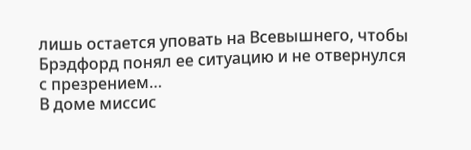лишь остается уповать на Всевышнего, чтобы Брэдфорд понял ее ситуацию и не отвернулся с презрением…
В доме миссис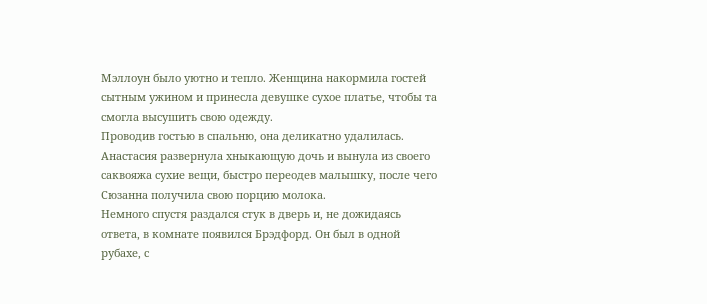Мэллоун было уютно и тепло. Женщина накормила гостей сытным ужином и принесла девушке сухое платье, чтобы та смогла высушить свою одежду.
Проводив гостью в спальню, она деликатно удалилась.
Анастасия развернула хныкающую дочь и вынула из своего саквояжа сухие вещи, быстро переодев малышку, после чего Сюзанна получила свою порцию молока.
Немного спустя раздался стук в дверь и, не дожидаясь ответа, в комнате появился Брэдфорд. Он был в одной рубахе, с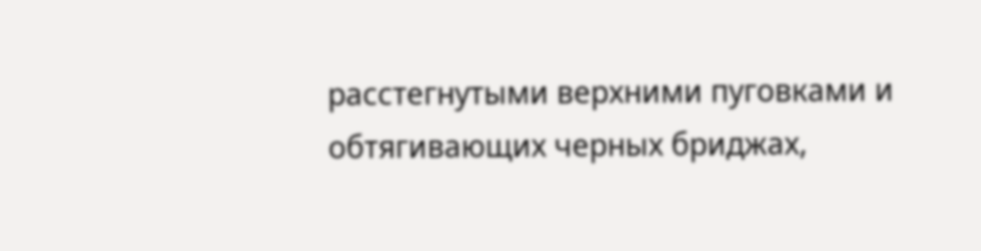расстегнутыми верхними пуговками и обтягивающих черных бриджах,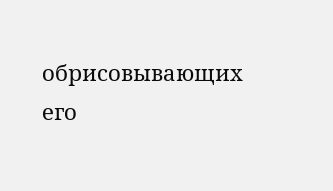обрисовывающих его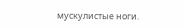мускулистые ноги.